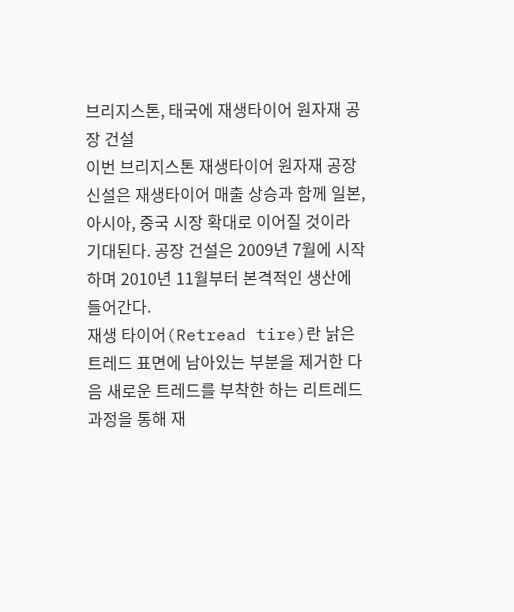브리지스톤, 태국에 재생타이어 원자재 공장 건설
이번 브리지스톤 재생타이어 원자재 공장 신설은 재생타이어 매출 상승과 함께 일본, 아시아, 중국 시장 확대로 이어질 것이라 기대된다. 공장 건설은 2009년 7월에 시작하며 2010년 11월부터 본격적인 생산에 들어간다.
재생 타이어(Retread tire)란 낡은 트레드 표면에 남아있는 부분을 제거한 다음 새로운 트레드를 부착한 하는 리트레드 과정을 통해 재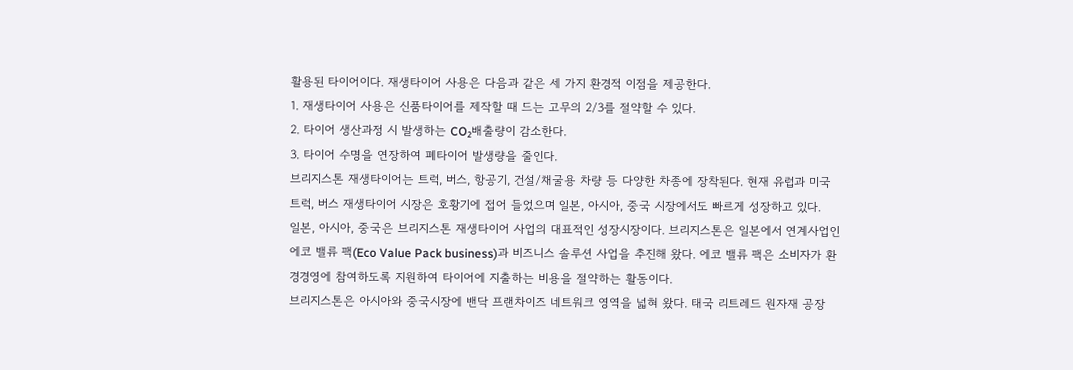활용된 타이어이다. 재생타이어 사용은 다음과 같은 세 가지 환경적 이점을 제공한다.
1. 재생타이어 사용은 신품타이어를 제작할 때 드는 고무의 2/3를 절약할 수 있다.
2. 타이어 생산과정 시 발생하는 CO₂배출량이 감소한다.
3. 타이어 수명을 연장하여 폐타이어 발생량을 줄인다.
브리지스톤 재생타이어는 트럭, 버스, 항공기, 건설/채굴용 차량 등 다양한 차종에 장착된다. 현재 유럽과 미국 트럭, 버스 재생타이어 시장은 호황기에 접어 들었으며 일본, 아시아, 중국 시장에서도 빠르게 성장하고 있다.
일본, 아시아, 중국은 브리지스톤 재생타이어 사업의 대표적인 성장시장이다. 브리지스톤은 일본에서 연계사업인 에코 밸류 팩(Eco Value Pack business)과 비즈니스 솔루션 사업을 추진해 왔다. 에코 밸류 팩은 소비자가 환경경영에 참여하도록 지원하여 타이어에 지출하는 비용을 절약하는 활동이다.
브리지스톤은 아시아와 중국시장에 밴닥 프랜차이즈 네트워크 영역을 넓혀 왔다. 태국 리트레드 원자재 공장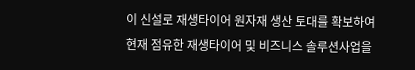이 신설로 재생타이어 원자재 생산 토대를 확보하여 현재 점유한 재생타이어 및 비즈니스 솔루션사업을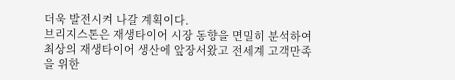더욱 발전시켜 나갈 계획이다.
브리지스톤은 재생타이어 시장 동향을 면밀히 분석하여 최상의 재생타이어 생산에 앞장서왔고 전세계 고객만족을 위한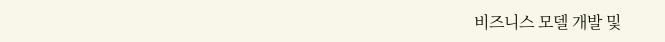비즈니스 모델 개발 및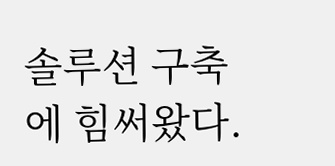솔루션 구축에 힘써왔다.